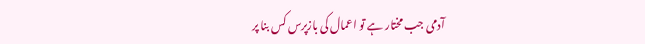آدمی جب مختار ہے تو اعمال کی بازپرس کس بنا پر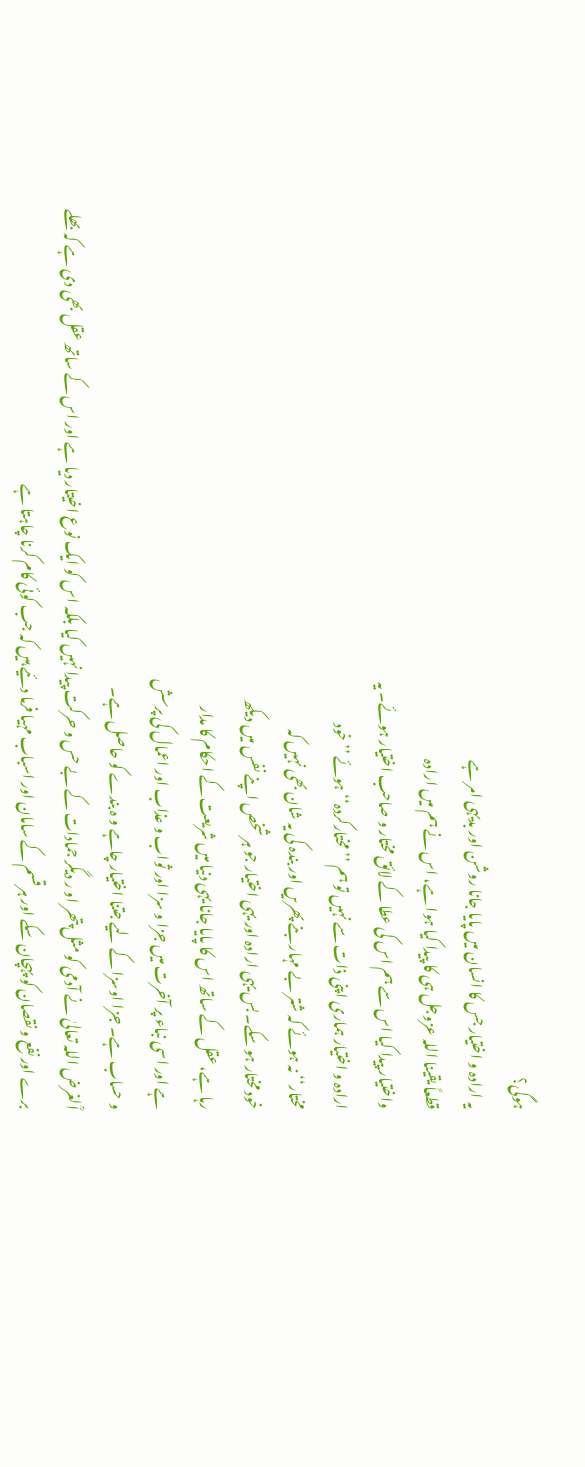ہوگی؟
یہ ارادہ و اختیار جس کا انسان میں پایا جانا روشن اور بدیہی امر ہے
قطعاً یقینا اللہ عزوجل ہی کا پیدا کیا ہوا ہے، اس نے ہم میں ارادہ
واختیار پیدا کیا اس سے ہم اس کی عطا کے لائق مختار و صاحب اختیار ہوئے۔ یہ
ارادہ و اختیار ہماری اپنی ذات سے نہیں تو ہم ’’مختارکردہ‘‘ ہوئے ’’خود
مختار‘‘ نہ ہوئے کہ شتر بے مہار بنے پھریں اور بندہ کی یہ شان بھی نہیں کہ
خود مختار ہو سکے۔ بس یہی ارادہ اور یہی اختیار جو ہر شخص اپنے نفس میں دیکھ
رہا ہے، عقل کے ساتھ اس کا پایا جانا یہی دنیا میں شریعت کے احکام کا مدار
ہے اور اسی نباء پر آخرت میں جزا و سزا اور ثواب و عذاب اور اعمال کی پرسش
و حساب ہے۔ جزا اوسزا کے لیے جتنا اختیار چاہے و ہ بندے کو حاصل ہے۔
اؒلغرض اللہ تعالیٰ نے آدمی کو مثل پتھر او ر دیگر جمادات کے بے حس و حرکت پیدا نہیں کیا بلکہ اس کو ایک نوع اخیتار دیا ہے اور اس کے ساتھ عقل بھی دی ہے کہ بھلے برے اور نفع و نقصان کو پہچان سکے اور ہر قسم کے سامان اور اسباب مہیا فرما دئیے ہیں کہ جب کوئی کام کرنا چاہتا ہے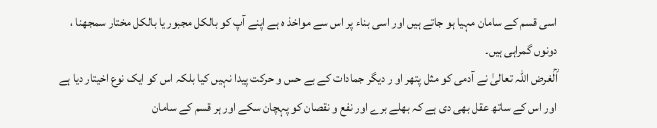اسی قسم کے سامان مہیا ہو جاتے ہیں اور اسی بناء پر اس سے مواخذ ہ ہے اپنے آپ کو بالکل مجبور یا بالکل مختار سمجھنا ، دونوں گمراہی ہیں۔
اؒلغرض اللہ تعالیٰ نے آدمی کو مثل پتھر او ر دیگر جمادات کے بے حس و حرکت پیدا نہیں کیا بلکہ اس کو ایک نوع اخیتار دیا ہے اور اس کے ساتھ عقل بھی دی ہے کہ بھلے برے اور نفع و نقصان کو پہچان سکے اور ہر قسم کے سامان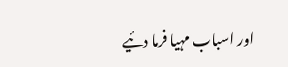اور اسباب مہیا فرما دئیے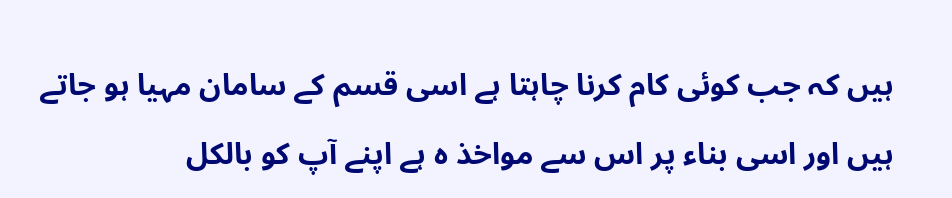ہیں کہ جب کوئی کام کرنا چاہتا ہے اسی قسم کے سامان مہیا ہو جاتے ہیں اور اسی بناء پر اس سے مواخذ ہ ہے اپنے آپ کو بالکل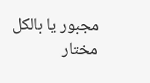مجبور یا بالکل مختار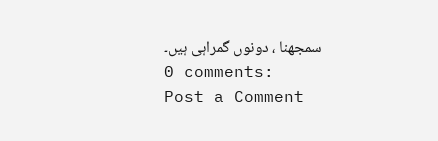سمجھنا ، دونوں گمراہی ہیں۔
0 comments:
Post a Comment